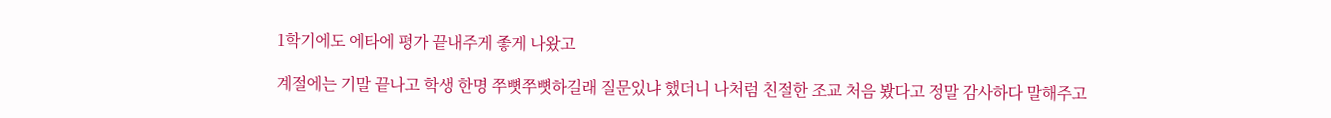1학기에도 에타에 평가 끝내주게 좋게 나왔고

계절에는 기말 끝나고 학생 한명 쭈뼛쭈뼛하길래 질문있냐 했더니 나처럼 친절한 조교 처음 봤다고 정말 감사하다 말해주고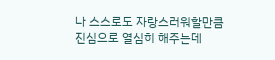나 스스로도 자랑스러워할만큼 진심으로 열심히 해주는데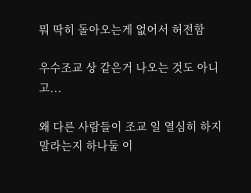뭐 딱히 돌아오는게 없어서 허전함

우수조교 상 같은거 나오는 것도 아니고...

왜 다른 사람들이 조교 일 열심히 하지 말라는지 하나둘 이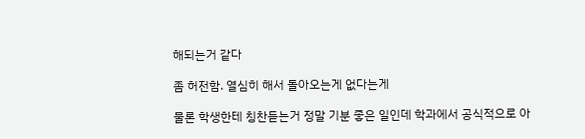해되는거 같다

좀 허전함. 열심히 해서 돌아오는게 없다는게

물론 학생한테 칭찬듣는거 정말 기분 좋은 일인데 학과에서 공식적으로 아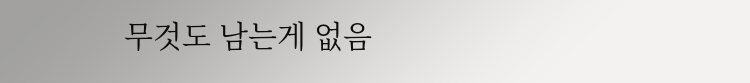무것도 남는게 없음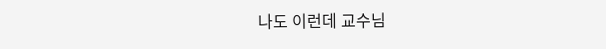나도 이런데 교수님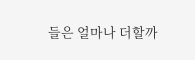들은 얼마나 더할까